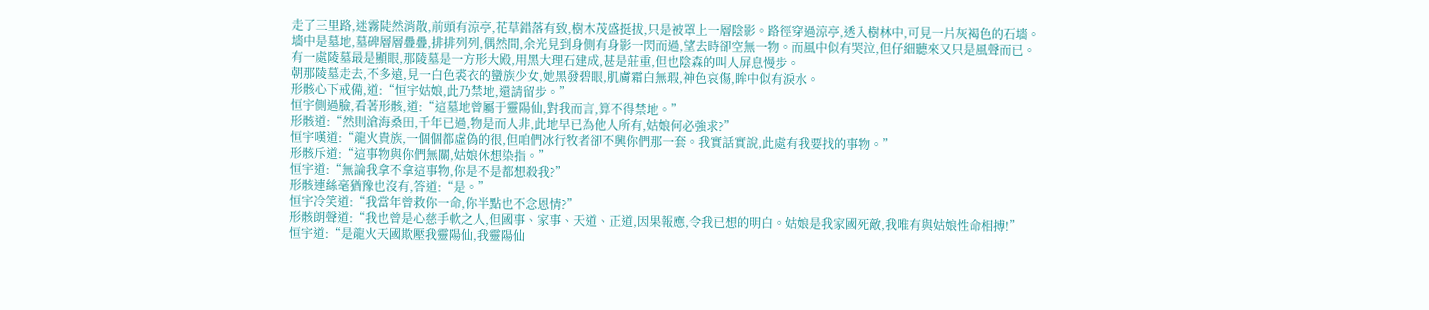走了三里路,迷霧陡然消散,前頭有涼亭,花草錯落有致,樹木茂盛挺拔,只是被罩上一層陰影。路徑穿過涼亭,透入樹林中,可見一片灰褐色的石墻。
墻中是墓地,墓碑層層疊疊,排排列列,偶然間,余光見到身側有身影一閃而過,望去時卻空無一物。而風中似有哭泣,但仔細聽來又只是風聲而已。
有一處陵墓最是顯眼,那陵墓是一方形大殿,用黑大理石建成,甚是莊重,但也陰森的叫人屏息慢步。
朝那陵墓走去,不多遠,見一白色裘衣的蠻族少女,她黑發碧眼,肌膚霜白無瑕,神色哀傷,眸中似有淚水。
形骸心下戒備,道:“恒宇姑娘,此乃禁地,還請留步。”
恒宇側過臉,看著形骸,道:“這墓地曾屬于靈陽仙,對我而言,算不得禁地。”
形骸道:“然則滄海桑田,千年已過,物是而人非,此地早已為他人所有,姑娘何必強求?”
恒宇嘆道:“龍火貴族,一個個都虛偽的很,但咱們冰行牧者卻不興你們那一套。我實話實說,此處有我要找的事物。”
形骸斥道:“這事物與你們無關,姑娘休想染指。”
恒宇道:“無論我拿不拿這事物,你是不是都想殺我?”
形骸連絲毫猶豫也沒有,答道:“是。”
恒宇冷笑道:“我當年曾救你一命,你半點也不念恩情?”
形骸朗聲道:“我也曾是心慈手軟之人,但國事、家事、天道、正道,因果報應,令我已想的明白。姑娘是我家國死敵,我唯有與姑娘性命相搏!”
恒宇道:“是龍火天國欺壓我靈陽仙,我靈陽仙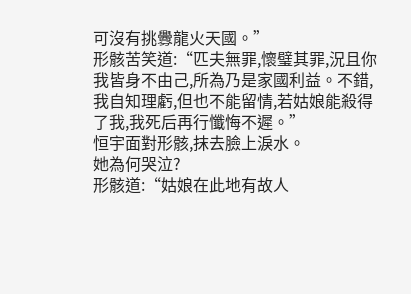可沒有挑釁龍火天國。”
形骸苦笑道:“匹夫無罪,懷璧其罪,況且你我皆身不由己,所為乃是家國利益。不錯,我自知理虧,但也不能留情,若姑娘能殺得了我,我死后再行懺悔不遲。”
恒宇面對形骸,抹去臉上淚水。
她為何哭泣?
形骸道:“姑娘在此地有故人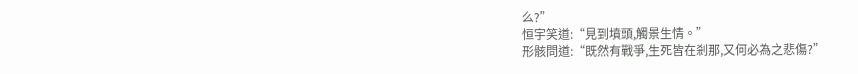么?”
恒宇笑道:“見到墳頭,觸景生情。”
形骸問道:“既然有戰爭,生死皆在剎那,又何必為之悲傷?”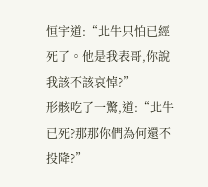恒宇道:“北牛只怕已經死了。他是我表哥,你說我該不該哀悼?”
形骸吃了一驚,道:“北牛已死?那那你們為何還不投降?”